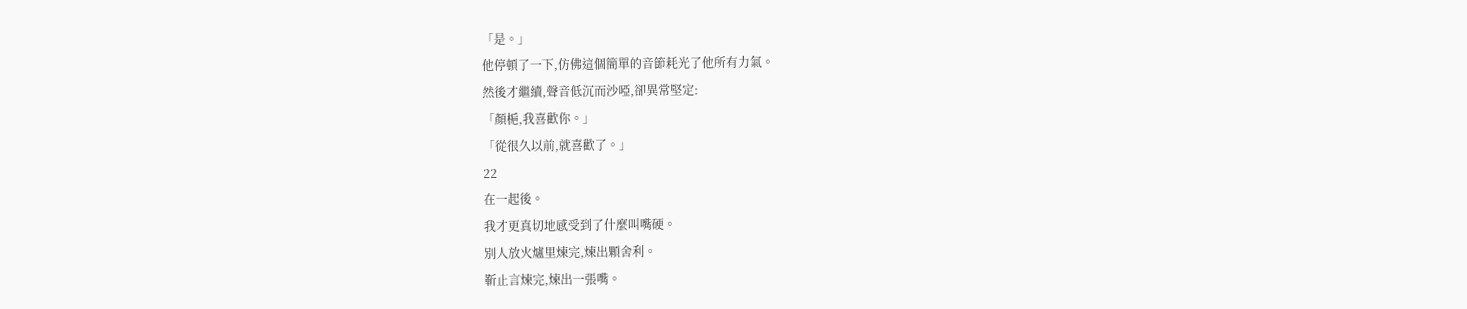「是。」
他停頓了一下,仿佛這個簡單的音節耗光了他所有力氣。
然後才繼續,聲音低沉而沙啞,卻異常堅定:
「顏梔,我喜歡你。」
「從很久以前,就喜歡了。」
22
在一起後。
我才更真切地感受到了什麼叫嘴硬。
別人放火爐里煉完,煉出顆舍利。
靳止言煉完,煉出一張嘴。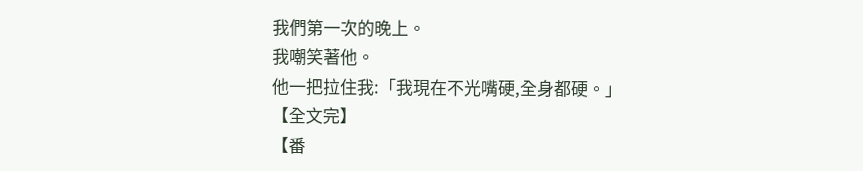我們第一次的晚上。
我嘲笑著他。
他一把拉住我:「我現在不光嘴硬,全身都硬。」
【全文完】
【番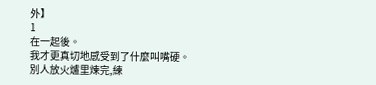外】
1
在一起後。
我才更真切地感受到了什麼叫嘴硬。
別人放火爐里煉完,練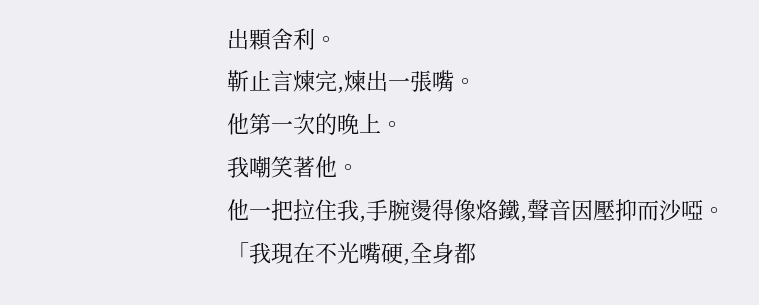出顆舍利。
靳止言煉完,煉出一張嘴。
他第一次的晚上。
我嘲笑著他。
他一把拉住我,手腕燙得像烙鐵,聲音因壓抑而沙啞。
「我現在不光嘴硬,全身都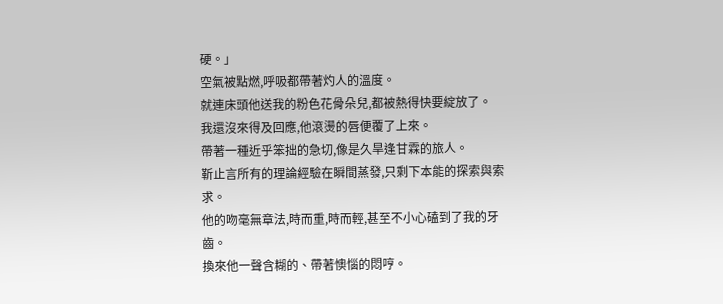硬。」
空氣被點燃,呼吸都帶著灼人的溫度。
就連床頭他送我的粉色花骨朵兒,都被熱得快要綻放了。
我還沒來得及回應,他滾燙的唇便覆了上來。
帶著一種近乎笨拙的急切,像是久旱逢甘霖的旅人。
靳止言所有的理論經驗在瞬間蒸發,只剩下本能的探索與索求。
他的吻毫無章法,時而重,時而輕,甚至不小心磕到了我的牙齒。
換來他一聲含糊的、帶著懊惱的悶哼。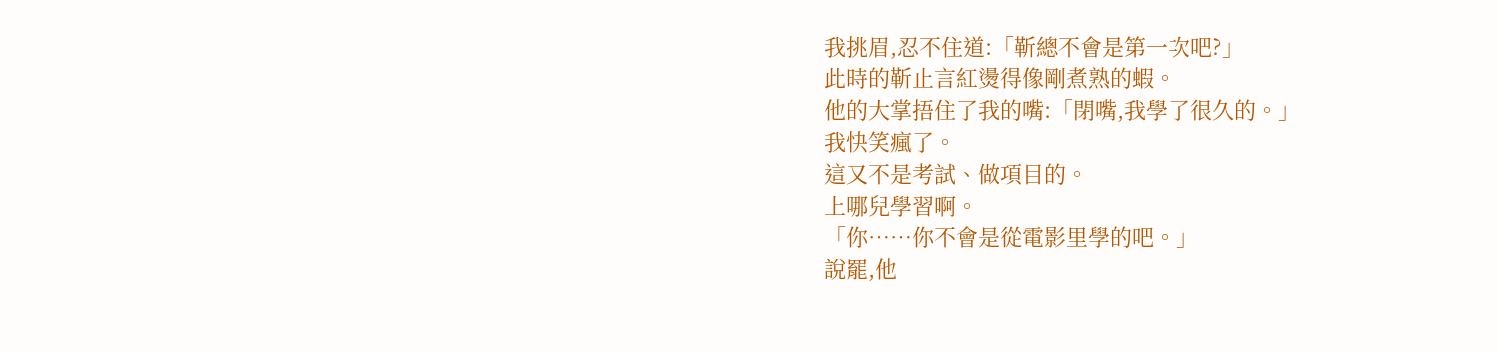我挑眉,忍不住道:「靳總不會是第一次吧?」
此時的靳止言紅燙得像剛煮熟的蝦。
他的大掌捂住了我的嘴:「閉嘴,我學了很久的。」
我快笑瘋了。
這又不是考試、做項目的。
上哪兒學習啊。
「你……你不會是從電影里學的吧。」
說罷,他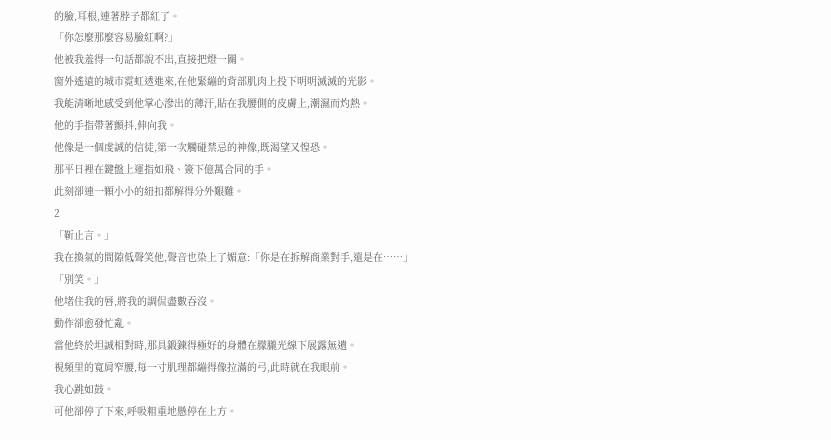的臉,耳根,連著脖子都紅了。
「你怎麼那麼容易臉紅啊?」
他被我羞得一句話都說不出,直接把燈一關。
窗外遙遠的城市霓虹透進來,在他緊繃的背部肌肉上投下明明滅滅的光影。
我能清晰地感受到他掌心滲出的薄汗,貼在我腰側的皮膚上,潮濕而灼熱。
他的手指帶著顫抖,伸向我。
他像是一個虔誠的信徒,第一次觸碰禁忌的神像,既渴望又惶恐。
那平日裡在鍵盤上運指如飛、簽下億萬合同的手。
此刻卻連一顆小小的紐扣都解得分外艱難。
2
「靳止言。」
我在換氣的間隙低聲笑他,聲音也染上了媚意:「你是在拆解商業對手,還是在……」
「別笑。」
他堵住我的唇,將我的調侃盡數吞沒。
動作卻愈發忙亂。
當他終於坦誠相對時,那具鍛鍊得極好的身體在朦朧光線下展露無遺。
視頻里的寬肩窄腰,每一寸肌理都繃得像拉滿的弓,此時就在我眼前。
我心跳如鼓。
可他卻停了下來,呼吸粗重地懸停在上方。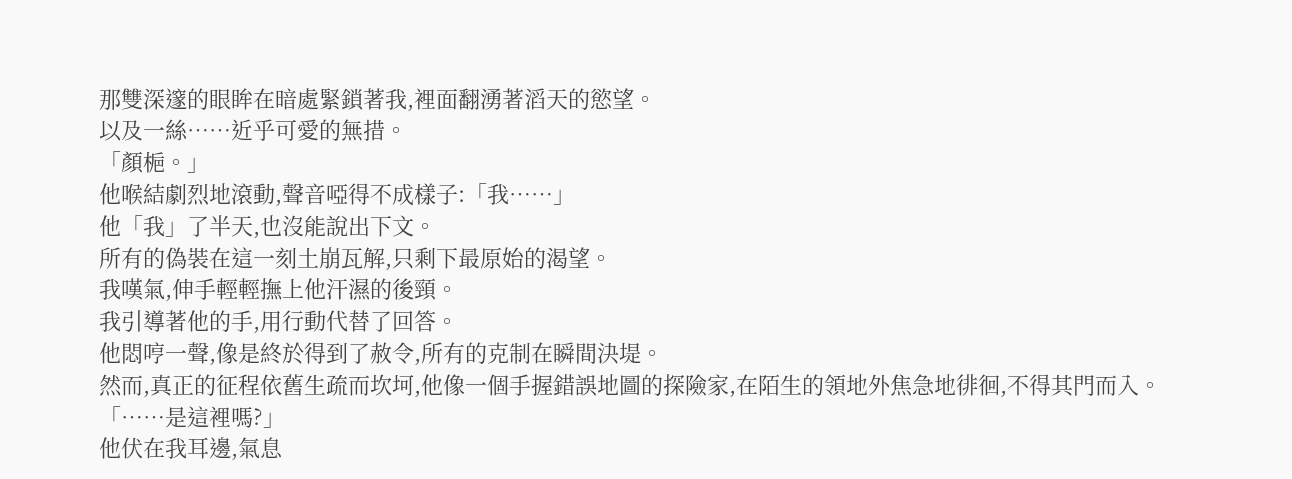那雙深邃的眼眸在暗處緊鎖著我,裡面翻湧著滔天的慾望。
以及一絲……近乎可愛的無措。
「顏梔。」
他喉結劇烈地滾動,聲音啞得不成樣子:「我……」
他「我」了半天,也沒能說出下文。
所有的偽裝在這一刻土崩瓦解,只剩下最原始的渴望。
我嘆氣,伸手輕輕撫上他汗濕的後頸。
我引導著他的手,用行動代替了回答。
他悶哼一聲,像是終於得到了赦令,所有的克制在瞬間決堤。
然而,真正的征程依舊生疏而坎坷,他像一個手握錯誤地圖的探險家,在陌生的領地外焦急地徘徊,不得其門而入。
「……是這裡嗎?」
他伏在我耳邊,氣息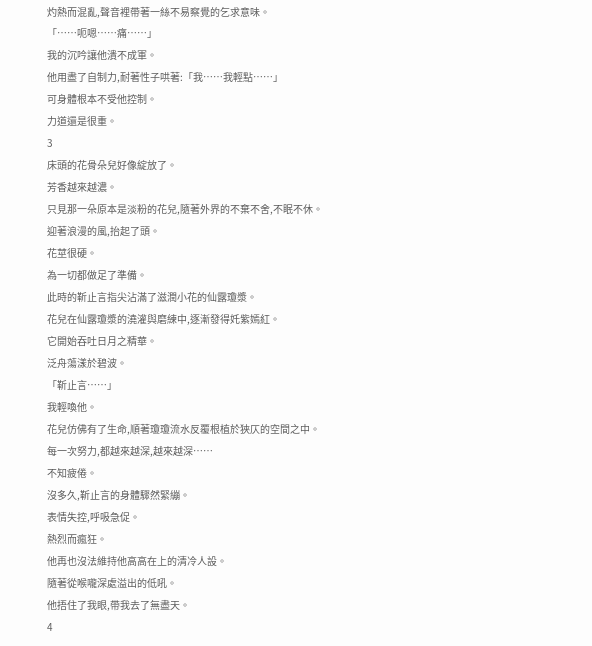灼熱而混亂,聲音裡帶著一絲不易察覺的乞求意味。
「……呃嗯……痛……」
我的沉吟讓他潰不成軍。
他用盡了自制力,耐著性子哄著:「我……我輕點……」
可身體根本不受他控制。
力道還是很重。
3
床頭的花骨朵兒好像綻放了。
芳香越來越濃。
只見那一朵原本是淡粉的花兒,隨著外界的不棄不舍,不眠不休。
迎著浪漫的風,抬起了頭。
花莖很硬。
為一切都做足了準備。
此時的靳止言指尖沾滿了滋潤小花的仙露瓊漿。
花兒在仙露瓊漿的澆灌與磨練中,逐漸發得奼紫嫣紅。
它開始吞吐日月之精華。
泛舟蕩漾於碧波。
「靳止言……」
我輕喚他。
花兒仿佛有了生命,順著瓊瓊流水反覆根植於狹仄的空間之中。
每一次努力,都越來越深,越來越深……
不知疲倦。
沒多久,靳止言的身體驟然緊繃。
表情失控,呼吸急促。
熱烈而瘋狂。
他再也沒法維持他高高在上的清冷人設。
隨著從喉嚨深處溢出的低吼。
他捂住了我眼,帶我去了無盡天。
4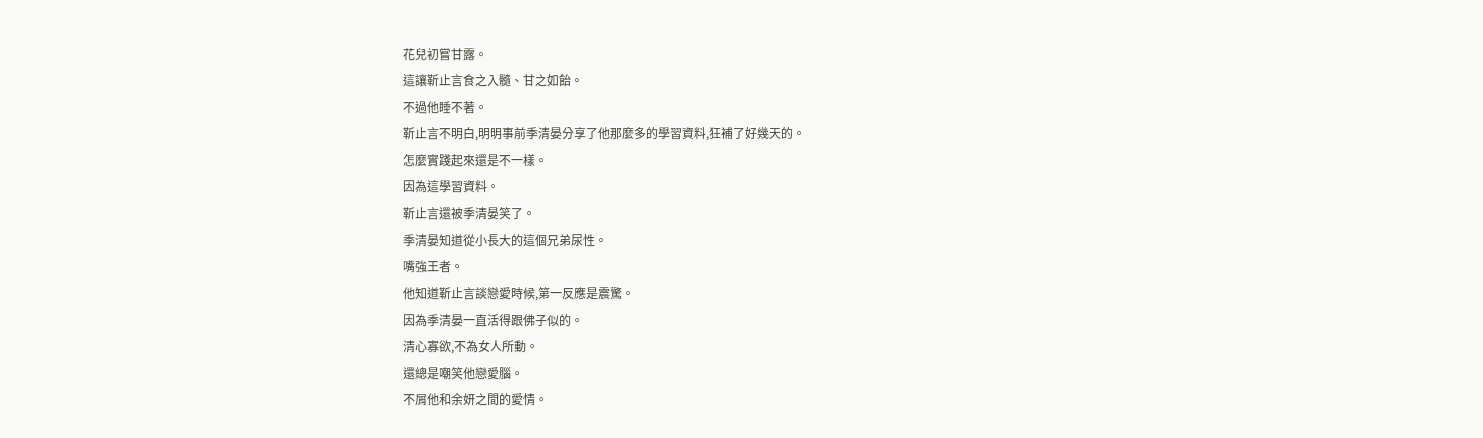花兒初嘗甘露。
這讓靳止言食之入髓、甘之如飴。
不過他睡不著。
靳止言不明白,明明事前季清晏分享了他那麼多的學習資料,狂補了好幾天的。
怎麼實踐起來還是不一樣。
因為這學習資料。
靳止言還被季清晏笑了。
季清晏知道從小長大的這個兄弟尿性。
嘴強王者。
他知道靳止言談戀愛時候,第一反應是震驚。
因為季清晏一直活得跟佛子似的。
清心寡欲,不為女人所動。
還總是嘲笑他戀愛腦。
不屑他和余妍之間的愛情。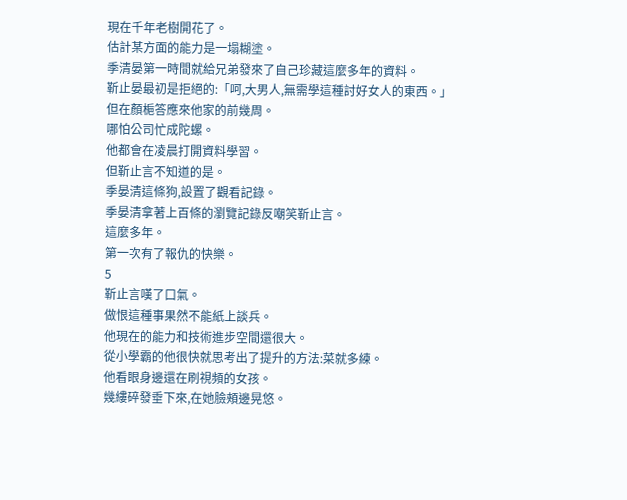現在千年老樹開花了。
估計某方面的能力是一塌糊塗。
季清晏第一時間就給兄弟發來了自己珍藏這麼多年的資料。
靳止晏最初是拒絕的:「呵,大男人,無需學這種討好女人的東西。」
但在顏梔答應來他家的前幾周。
哪怕公司忙成陀螺。
他都會在凌晨打開資料學習。
但靳止言不知道的是。
季晏清這條狗,設置了觀看記錄。
季晏清拿著上百條的瀏覽記錄反嘲笑靳止言。
這麼多年。
第一次有了報仇的快樂。
5
靳止言嘆了口氣。
做恨這種事果然不能紙上談兵。
他現在的能力和技術進步空間還很大。
從小學霸的他很快就思考出了提升的方法:菜就多練。
他看眼身邊還在刷視頻的女孩。
幾縷碎發垂下來,在她臉頰邊晃悠。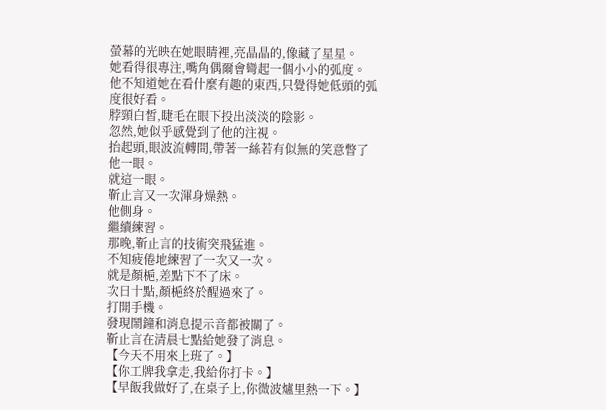螢幕的光映在她眼睛裡,亮晶晶的,像藏了星星。
她看得很專注,嘴角偶爾會彎起一個小小的弧度。
他不知道她在看什麼有趣的東西,只覺得她低頭的弧度很好看。
脖頸白皙,睫毛在眼下投出淡淡的陰影。
忽然,她似乎感覺到了他的注視。
抬起頭,眼波流轉間,帶著一絲若有似無的笑意瞥了他一眼。
就這一眼。
靳止言又一次渾身燥熱。
他側身。
繼續練習。
那晚,靳止言的技術突飛猛進。
不知疲倦地練習了一次又一次。
就是顏梔,差點下不了床。
次日十點,顏梔終於醒過來了。
打開手機。
發現鬧鐘和消息提示音都被關了。
靳止言在清晨七點給她發了消息。
【今天不用來上班了。】
【你工牌我拿走,我給你打卡。】
【早飯我做好了,在桌子上,你微波爐里熱一下。】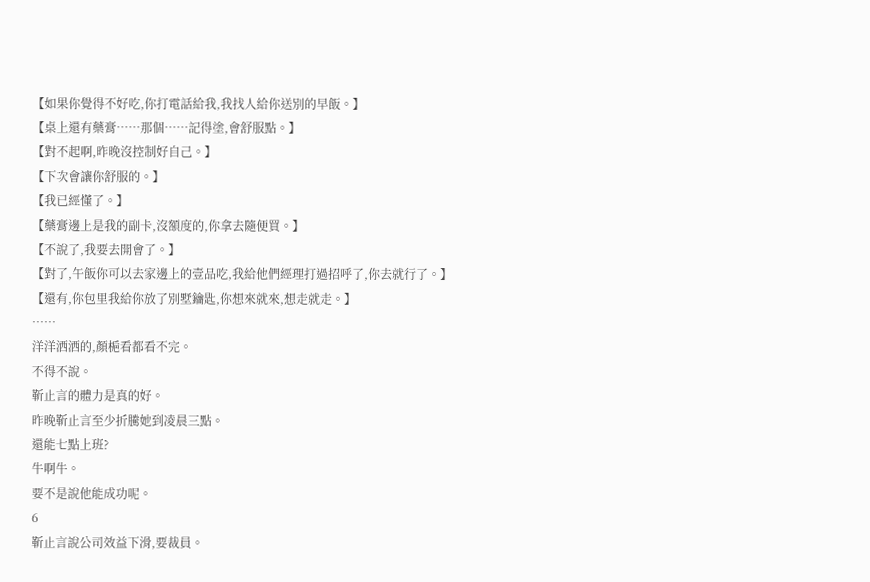【如果你覺得不好吃,你打電話給我,我找人給你送別的早飯。】
【桌上還有藥膏……那個……記得塗,會舒服點。】
【對不起啊,昨晚沒控制好自己。】
【下次會讓你舒服的。】
【我已經懂了。】
【藥膏邊上是我的副卡,沒額度的,你拿去隨便買。】
【不說了,我要去開會了。】
【對了,午飯你可以去家邊上的壹品吃,我給他們經理打過招呼了,你去就行了。】
【還有,你包里我給你放了別墅鑰匙,你想來就來,想走就走。】
……
洋洋洒洒的,顏梔看都看不完。
不得不說。
靳止言的體力是真的好。
昨晚靳止言至少折騰她到凌晨三點。
還能七點上班?
牛啊牛。
要不是說他能成功呢。
6
靳止言說公司效益下滑,要裁員。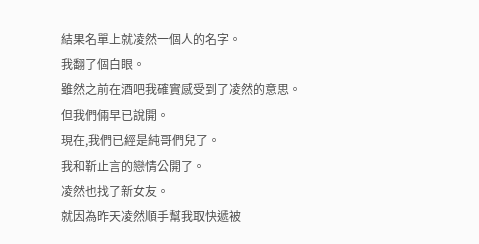結果名單上就凌然一個人的名字。
我翻了個白眼。
雖然之前在酒吧我確實感受到了凌然的意思。
但我們倆早已說開。
現在,我們已經是純哥們兒了。
我和靳止言的戀情公開了。
凌然也找了新女友。
就因為昨天凌然順手幫我取快遞被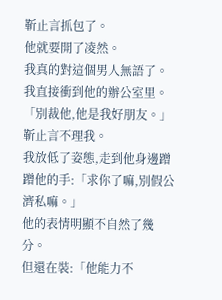靳止言抓包了。
他就要開了凌然。
我真的對這個男人無語了。
我直接衝到他的辦公室里。
「別裁他,他是我好朋友。」
靳止言不理我。
我放低了姿態,走到他身邊蹭蹭他的手:「求你了嘛,別假公濟私嘛。」
他的表情明顯不自然了幾分。
但還在裝:「他能力不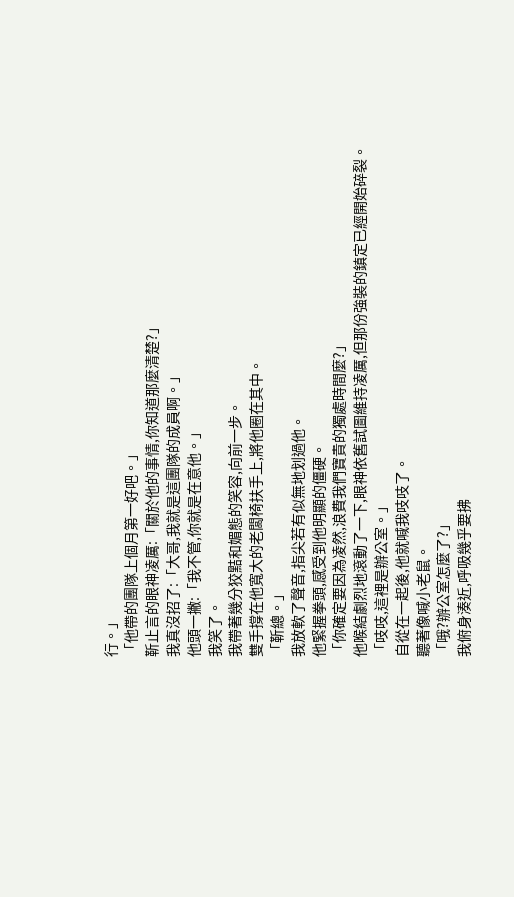行。」
「他帶的團隊上個月第一好吧。」
靳止言的眼神凌厲:「關於他的事情,你知道那麼清楚?」
我真沒招了:「大哥,我就是這團隊的成員啊。」
他頭一撇:「我不管,你就是在意他。」
我笑了。
我帶著幾分狡黠和媚態的笑容,向前一步。
雙手撐在他寬大的老闆椅扶手上,將他圈在其中。
「靳總。」
我放軟了聲音,指尖若有似無地划過他。
他緊握拳頭,感受到他明顯的僵硬。
「你確定要因為凌然,浪費我們寶貴的獨處時間麼?」
他喉結劇烈地滾動了一下,眼神依舊試圖維持凌厲,但那份強裝的鎮定已經開始碎裂。
「吱吱,這裡是辦公室。」
自從在一起後,他就喊我吱吱了。
聽著像喊小老鼠。
「哦?辦公室怎麼了?」
我俯身湊近,呼吸幾乎要拂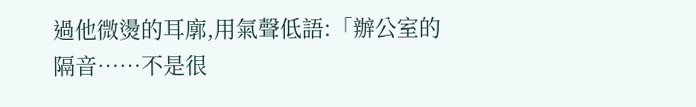過他微燙的耳廓,用氣聲低語:「辦公室的隔音……不是很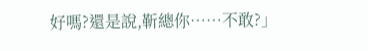好嗎?還是說,靳總你……不敢?」